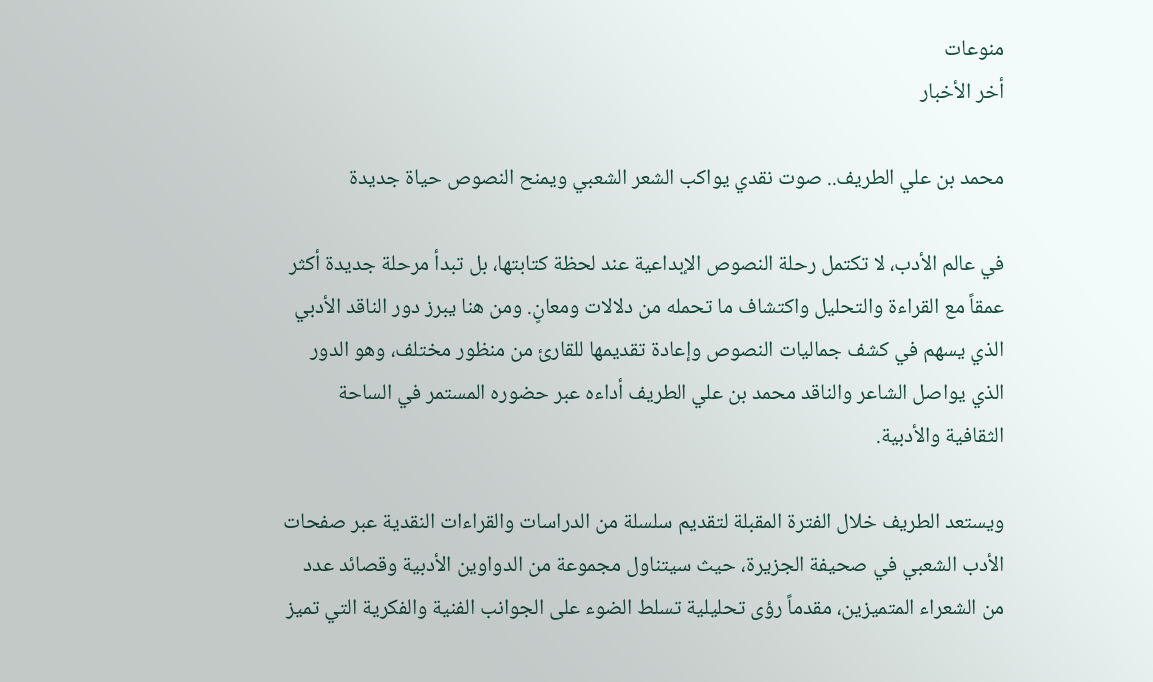منوعات
أخر الأخبار

محمد بن علي الطريف.. صوت نقدي يواكب الشعر الشعبي ويمنح النصوص حياة جديدة

في عالم الأدب، لا تكتمل رحلة النصوص الإبداعية عند لحظة كتابتها، بل تبدأ مرحلة جديدة أكثر عمقاً مع القراءة والتحليل واكتشاف ما تحمله من دلالات ومعانٍ. ومن هنا يبرز دور الناقد الأدبي الذي يسهم في كشف جماليات النصوص وإعادة تقديمها للقارئ من منظور مختلف، وهو الدور الذي يواصل الشاعر والناقد محمد بن علي الطريف أداءه عبر حضوره المستمر في الساحة الثقافية والأدبية.

ويستعد الطريف خلال الفترة المقبلة لتقديم سلسلة من الدراسات والقراءات النقدية عبر صفحات الأدب الشعبي في صحيفة الجزيرة، حيث سيتناول مجموعة من الدواوين الأدبية وقصائد عدد من الشعراء المتميزين، مقدماً رؤى تحليلية تسلط الضوء على الجوانب الفنية والفكرية التي تميز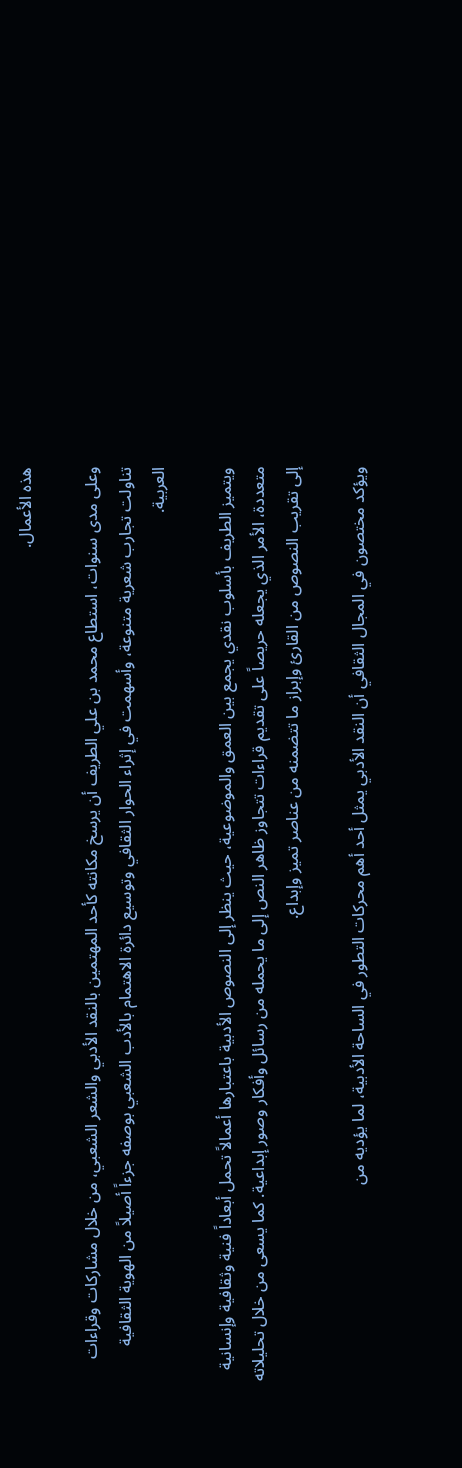هذه الأعمال.

وعلى مدى سنوات، استطاع محمد بن علي الطريف أن يرسخ مكانته كأحد المهتمين بالنقد الأدبي والشعر الشعبي، من خلال مشاركات وقراءات تناولت تجارب شعرية متنوعة، وأسهمت في إثراء الحوار الثقافي وتوسيع دائرة الاهتمام بالأدب الشعبي بوصفه جزءاً أصيلاً من الهوية الثقافية العربية.

ويتميز الطريف بأسلوب نقدي يجمع بين العمق والموضوعية، حيث ينظر إلى النصوص الأدبية باعتبارها أعمالاً تحمل أبعاداً فنية وثقافية وإنسانية متعددة، الأمر الذي يجعله حريصاً على تقديم قراءات تتجاوز ظاهر النص إلى ما يحمله من رسائل وأفكار وصور إبداعية. كما يسعى من خلال تحليلاته إلى تقريب النصوص من القارئ وإبراز ما تتضمنه من عناصر تميز وإبداع.

ويؤكد مختصون في المجال الثقافي أن النقد الأدبي يمثل أحد أهم محركات التطور في الساحة الأدبية، لما يؤديه من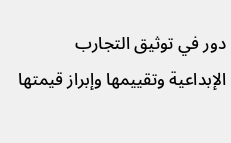دور في توثيق التجارب الإبداعية وتقييمها وإبراز قيمتها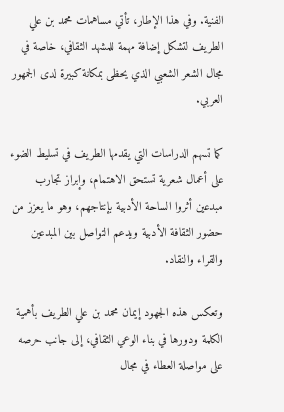الفنية. وفي هذا الإطار، تأتي مساهمات محمد بن علي الطريف لتشكل إضافة مهمة للمشهد الثقافي، خاصة في مجال الشعر الشعبي الذي يحظى بمكانة كبيرة لدى الجمهور العربي.

كما تسهم الدراسات التي يقدمها الطريف في تسليط الضوء على أعمال شعرية تستحق الاهتمام، وإبراز تجارب مبدعين أثروا الساحة الأدبية بإنتاجهم، وهو ما يعزز من حضور الثقافة الأدبية ويدعم التواصل بين المبدعين والقراء والنقاد.

وتعكس هذه الجهود إيمان محمد بن علي الطريف بأهمية الكلمة ودورها في بناء الوعي الثقافي، إلى جانب حرصه على مواصلة العطاء في مجال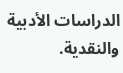الدراسات الأدبية والنقدية.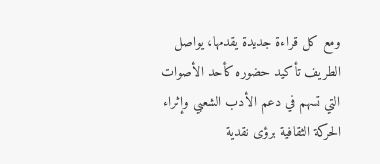ومع كل قراءة جديدة يقدمها، يواصل الطريف تأكيد حضوره كأحد الأصوات التي تسهم في دعم الأدب الشعبي وإثراء الحركة الثقافية برؤى نقدية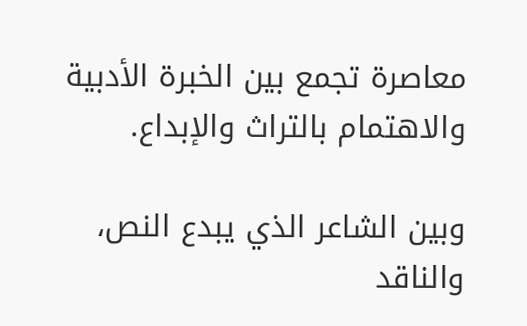معاصرة تجمع بين الخبرة الأدبية والاهتمام بالتراث والإبداع.

وبين الشاعر الذي يبدع النص، والناقد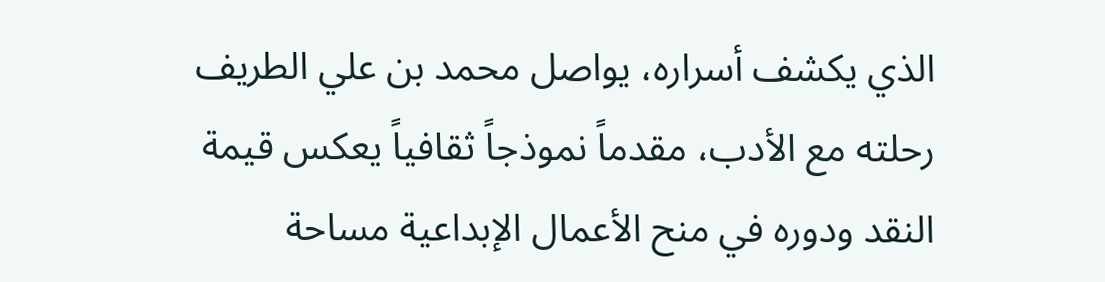الذي يكشف أسراره، يواصل محمد بن علي الطريف رحلته مع الأدب، مقدماً نموذجاً ثقافياً يعكس قيمة النقد ودوره في منح الأعمال الإبداعية مساحة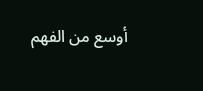أوسع من الفهم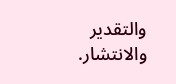والتقدير والانتشار.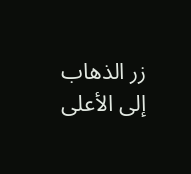زر الذهاب إلى الأعلى